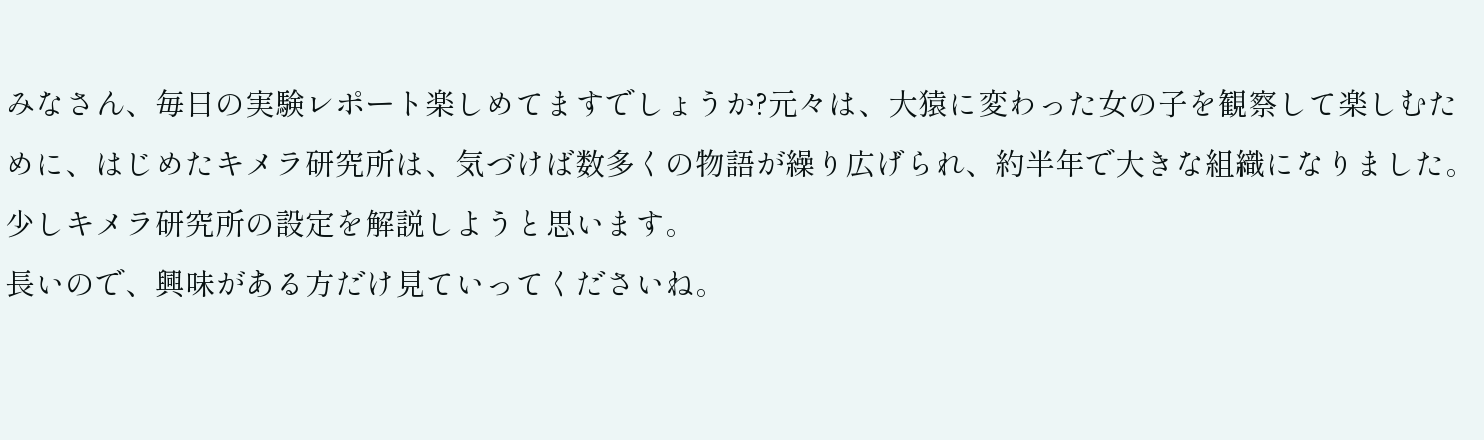みなさん、毎日の実験レポート楽しめてますでしょうか?元々は、大猿に変わった女の子を観察して楽しむために、はじめたキメラ研究所は、気づけば数多くの物語が繰り広げられ、約半年で大きな組織になりました。
少しキメラ研究所の設定を解説しようと思います。
長いので、興味がある方だけ見ていってくださいね。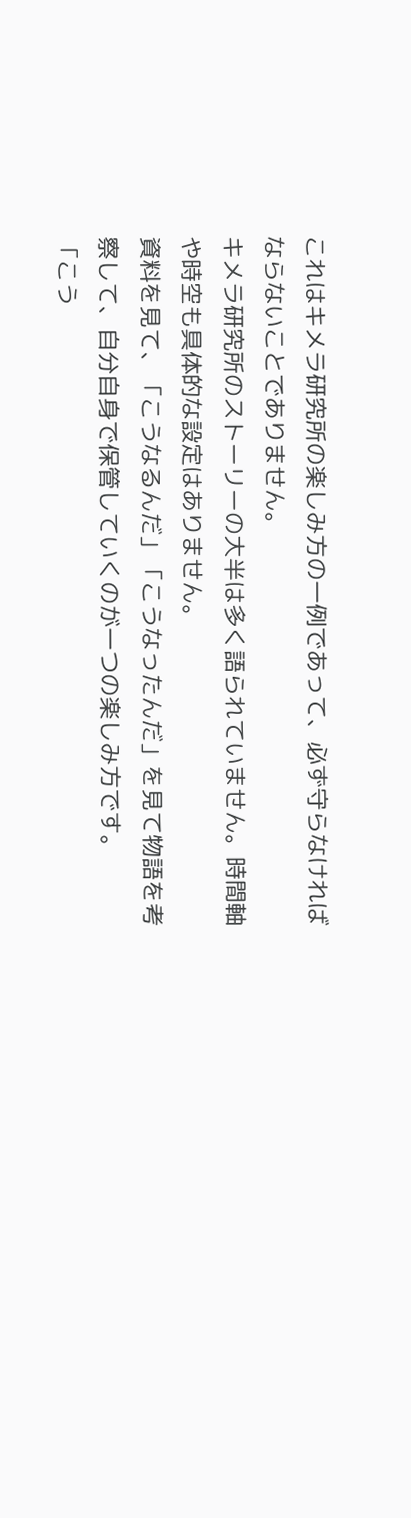これはキメラ研究所の楽しみ方の一例であって、必ず守らなければならないことでありません。
キメラ研究所のストーリーの大半は多く語られていません。時間軸や時空も具体的な設定はありません。
資料を見て、「こうなるんだ」「こうなったんだ」を見て物語を考察して、自分自身で保管していくのが一つの楽しみ方です。
「こう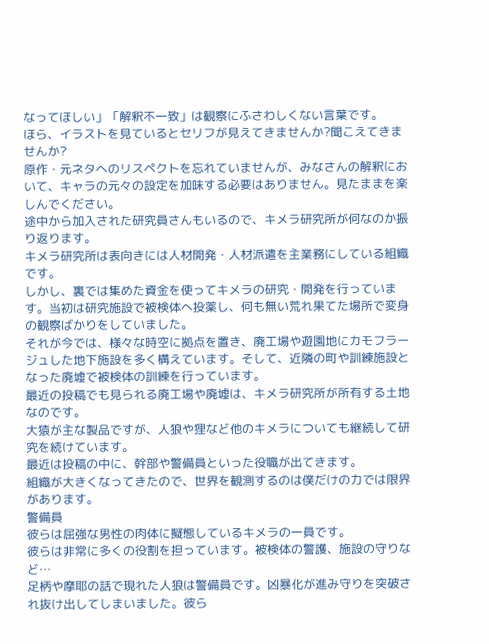なってほしい」「解釈不一致」は観察にふさわしくない言葉です。
ほら、イラストを見ているとセリフが見えてきませんか?聞こえてきませんか?
原作・元ネタへのリスペクトを忘れていませんが、みなさんの解釈において、キャラの元々の設定を加味する必要はありません。見たままを楽しんでください。
途中から加入された研究員さんもいるので、キメラ研究所が何なのか振り返ります。
キメラ研究所は表向きには人材開発・人材派遣を主業務にしている組織です。
しかし、裏では集めた資金を使ってキメラの研究・開発を行っています。当初は研究施設で被検体へ投薬し、何も無い荒れ果てた場所で変身の観察ばかりをしていました。
それが今では、様々な時空に拠点を置き、廃工場や遊園地にカモフラージュした地下施設を多く構えています。そして、近隣の町や訓練施設となった廃墟で被検体の訓練を行っています。
最近の投稿でも見られる廃工場や廃墟は、キメラ研究所が所有する土地なのです。
大猿が主な製品ですが、人狼や狸など他のキメラについても継続して研究を続けています。
最近は投稿の中に、幹部や警備員といった役職が出てきます。
組織が大きくなってきたので、世界を観測するのは僕だけの力では限界があります。
警備員
彼らは屈強な男性の肉体に擬態しているキメラの一員です。
彼らは非常に多くの役割を担っています。被検体の警護、施設の守りなど…
足柄や摩耶の話で現れた人狼は警備員です。凶暴化が進み守りを突破され抜け出してしまいました。彼ら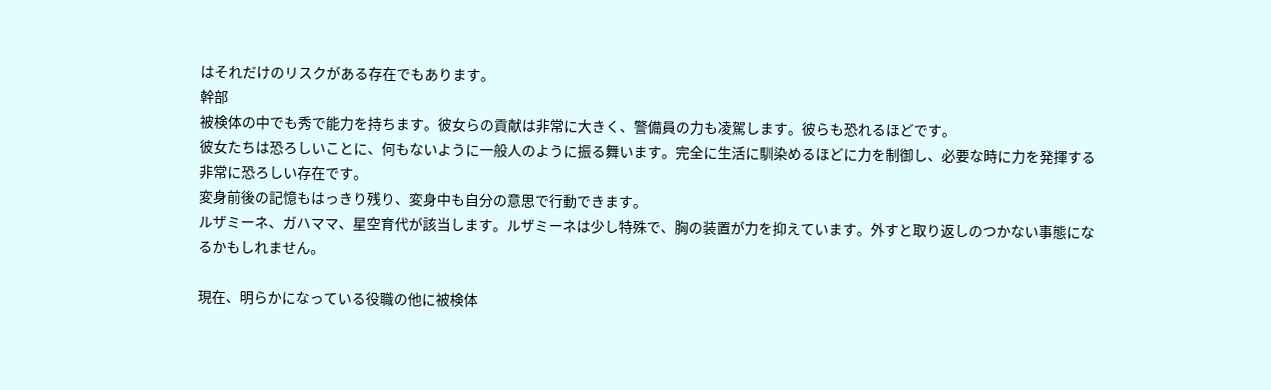はそれだけのリスクがある存在でもあります。
幹部
被検体の中でも秀で能力を持ちます。彼女らの貢献は非常に大きく、警備員の力も凌駕します。彼らも恐れるほどです。
彼女たちは恐ろしいことに、何もないように一般人のように振る舞います。完全に生活に馴染めるほどに力を制御し、必要な時に力を発揮する非常に恐ろしい存在です。
変身前後の記憶もはっきり残り、変身中も自分の意思で行動できます。
ルザミーネ、ガハママ、星空育代が該当します。ルザミーネは少し特殊で、胸の装置が力を抑えています。外すと取り返しのつかない事態になるかもしれません。

現在、明らかになっている役職の他に被検体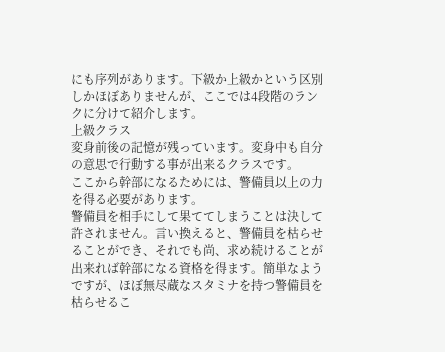にも序列があります。下級か上級かという区別しかほぼありませんが、ここでは4段階のランクに分けて紹介します。
上級クラス
変身前後の記憶が残っています。変身中も自分の意思で行動する事が出来るクラスです。
ここから幹部になるためには、警備員以上の力を得る必要があります。
警備員を相手にして果ててしまうことは決して許されません。言い換えると、警備員を枯らせることができ、それでも尚、求め続けることが出来れば幹部になる資格を得ます。簡単なようですが、ほぼ無尽蔵なスタミナを持つ警備員を枯らせるこ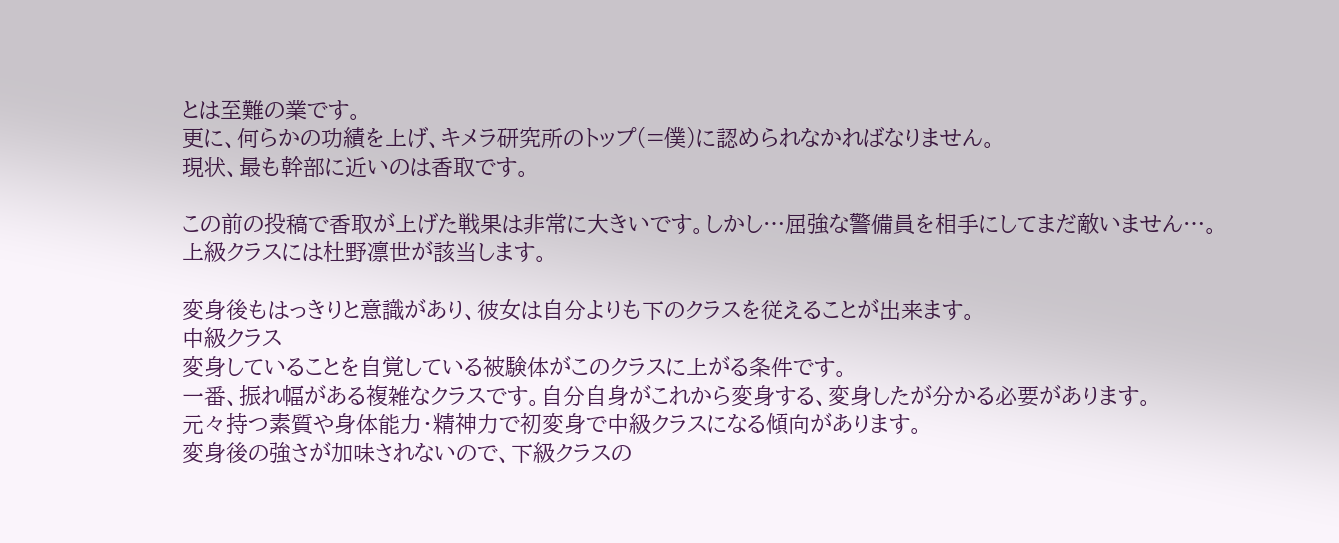とは至難の業です。
更に、何らかの功績を上げ、キメラ研究所のトップ(=僕)に認められなかればなりません。
現状、最も幹部に近いのは香取です。

この前の投稿で香取が上げた戦果は非常に大きいです。しかし…屈強な警備員を相手にしてまだ敵いません…。
上級クラスには杜野凛世が該当します。

変身後もはっきりと意識があり、彼女は自分よりも下のクラスを従えることが出来ます。
中級クラス
変身していることを自覚している被験体がこのクラスに上がる条件です。
一番、振れ幅がある複雑なクラスです。自分自身がこれから変身する、変身したが分かる必要があります。
元々持つ素質や身体能力・精神力で初変身で中級クラスになる傾向があります。
変身後の強さが加味されないので、下級クラスの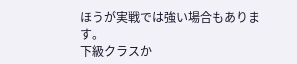ほうが実戦では強い場合もあります。
下級クラスか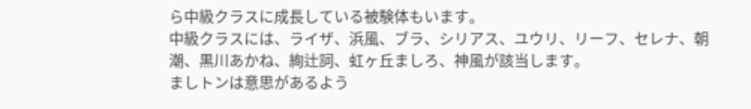ら中級クラスに成長している被験体もいます。
中級クラスには、ライザ、浜風、ブラ、シリアス、ユウリ、リーフ、セレナ、朝潮、黒川あかね、絢辻詞、虹ヶ丘ましろ、神風が該当します。
ましトンは意思があるよう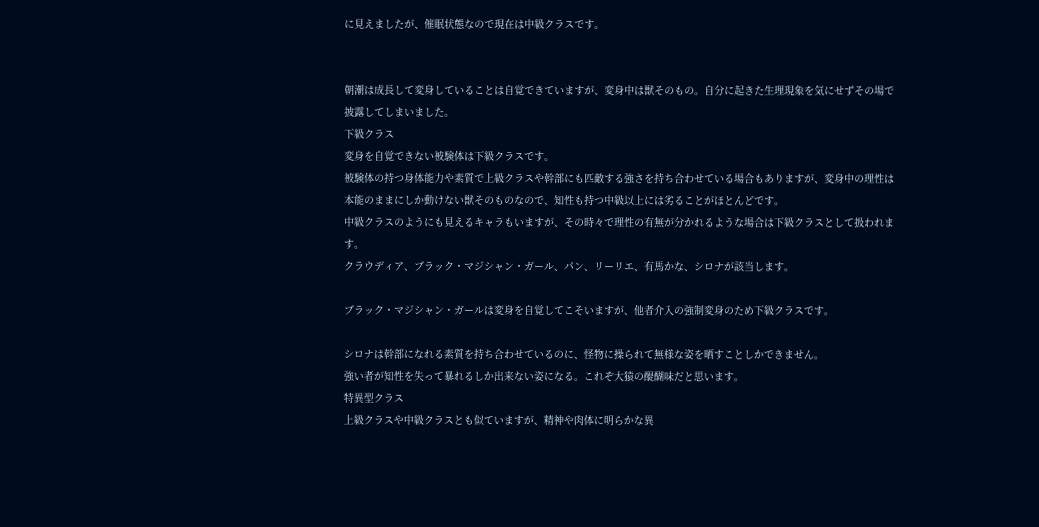に見えましたが、催眠状態なので現在は中級クラスです。


朝潮は成長して変身していることは自覚できていますが、変身中は獣そのもの。自分に起きた生理現象を気にせずその場で披露してしまいました。
下級クラス
変身を自覚できない被験体は下級クラスです。
被験体の持つ身体能力や素質で上級クラスや幹部にも匹敵する強さを持ち合わせている場合もありますが、変身中の理性は本能のままにしか動けない獣そのものなので、知性も持つ中級以上には劣ることがほとんどです。
中級クラスのようにも見えるキャラもいますが、その時々で理性の有無が分かれるような場合は下級クラスとして扱われます。
クラウディア、ブラック・マジシャン・ガール、パン、リーリエ、有馬かな、シロナが該当します。

ブラック・マジシャン・ガールは変身を自覚してこそいますが、他者介入の強制変身のため下級クラスです。

シロナは幹部になれる素質を持ち合わせているのに、怪物に操られて無様な姿を晒すことしかできません。
強い者が知性を失って暴れるしか出来ない姿になる。これぞ大猿の醍醐味だと思います。
特異型クラス
上級クラスや中級クラスとも似ていますが、精神や肉体に明らかな異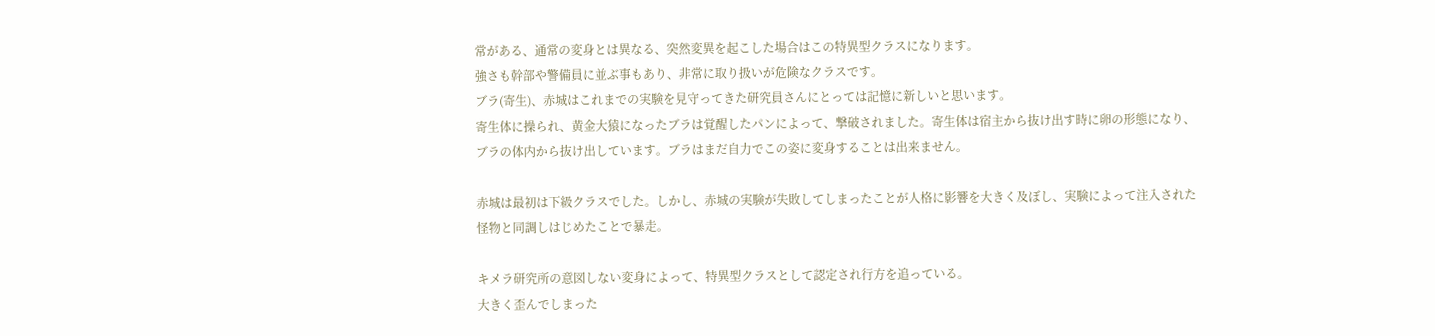常がある、通常の変身とは異なる、突然変異を起こした場合はこの特異型クラスになります。
強さも幹部や警備員に並ぶ事もあり、非常に取り扱いが危険なクラスです。
ブラ(寄生)、赤城はこれまでの実験を見守ってきた研究員さんにとっては記憶に新しいと思います。
寄生体に操られ、黄金大猿になったブラは覚醒したパンによって、撃破されました。寄生体は宿主から抜け出す時に卵の形態になり、ブラの体内から抜け出しています。ブラはまだ自力でこの姿に変身することは出来ません。

赤城は最初は下級クラスでした。しかし、赤城の実験が失敗してしまったことが人格に影響を大きく及ぼし、実験によって注入された怪物と同調しはじめたことで暴走。

キメラ研究所の意図しない変身によって、特異型クラスとして認定され行方を追っている。
大きく歪んでしまった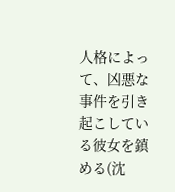人格によって、凶悪な事件を引き起こしている彼女を鎮める(沈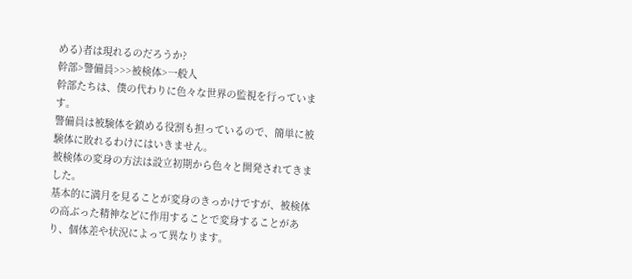める)者は現れるのだろうか?
幹部>警備員>>>被検体>一般人
幹部たちは、僕の代わりに色々な世界の監視を行っています。
警備員は被験体を鎮める役割も担っているので、簡単に被験体に敗れるわけにはいきません。
被検体の変身の方法は設立初期から色々と開発されてきました。
基本的に満月を見ることが変身のきっかけですが、被検体の高ぶった精神などに作用することで変身することがあり、個体差や状況によって異なります。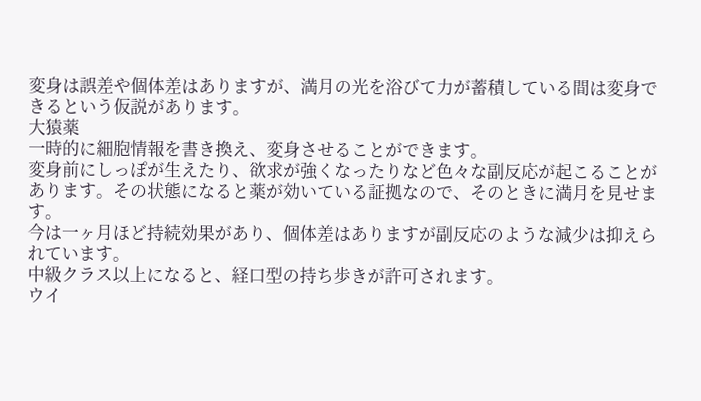変身は誤差や個体差はありますが、満月の光を浴びて力が蓄積している間は変身できるという仮説があります。
大猿薬
一時的に細胞情報を書き換え、変身させることができます。
変身前にしっぽが生えたり、欲求が強くなったりなど色々な副反応が起こることがあります。その状態になると薬が効いている証拠なので、そのときに満月を見せます。
今は一ヶ月ほど持続効果があり、個体差はありますが副反応のような減少は抑えられています。
中級クラス以上になると、経口型の持ち歩きが許可されます。
ウイ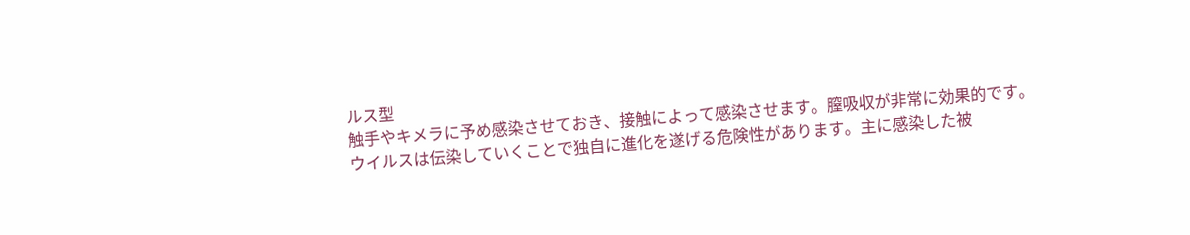ルス型
触手やキメラに予め感染させておき、接触によって感染させます。膣吸収が非常に効果的です。
ウイルスは伝染していくことで独自に進化を遂げる危険性があります。主に感染した被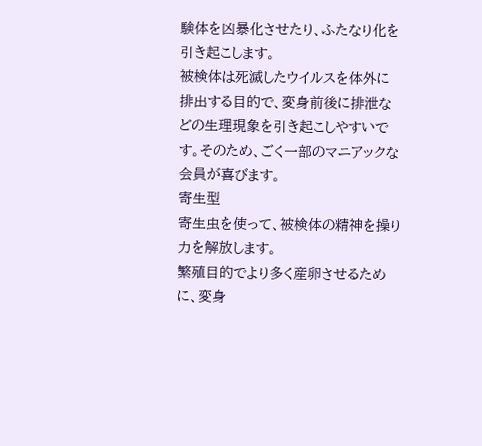験体を凶暴化させたり、ふたなり化を引き起こします。
被検体は死滅したウイルスを体外に排出する目的で、変身前後に排泄などの生理現象を引き起こしやすいです。そのため、ごく一部のマニアックな会員が喜びます。
寄生型
寄生虫を使って、被検体の精神を操り力を解放します。
繁殖目的でより多く産卵させるために、変身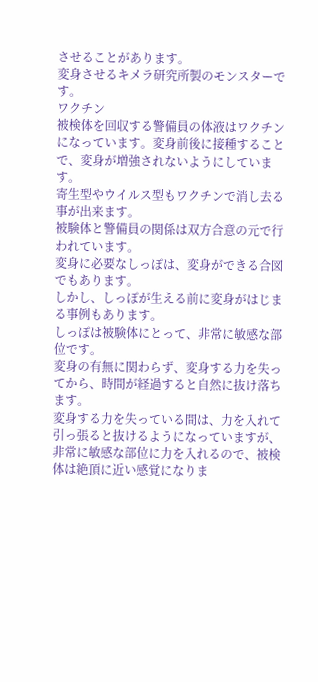させることがあります。
変身させるキメラ研究所製のモンスターです。
ワクチン
被検体を回収する警備員の体液はワクチンになっています。変身前後に接種することで、変身が増強されないようにしています。
寄生型やウイルス型もワクチンで消し去る事が出来ます。
被験体と警備員の関係は双方合意の元で行われています。
変身に必要なしっぽは、変身ができる合図でもあります。
しかし、しっぽが生える前に変身がはじまる事例もあります。
しっぽは被験体にとって、非常に敏感な部位です。
変身の有無に関わらず、変身する力を失ってから、時間が経過すると自然に抜け落ちます。
変身する力を失っている間は、力を入れて引っ張ると抜けるようになっていますが、非常に敏感な部位に力を入れるので、被検体は絶頂に近い感覚になりま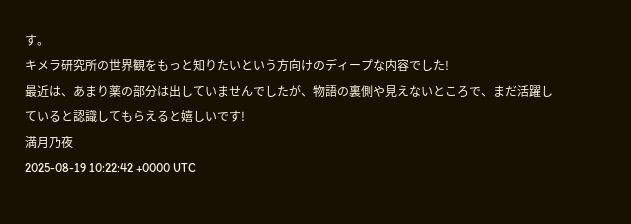す。
キメラ研究所の世界観をもっと知りたいという方向けのディープな内容でした!
最近は、あまり薬の部分は出していませんでしたが、物語の裏側や見えないところで、まだ活躍していると認識してもらえると嬉しいです!
満月乃夜
2025-08-19 10:22:42 +0000 UTC